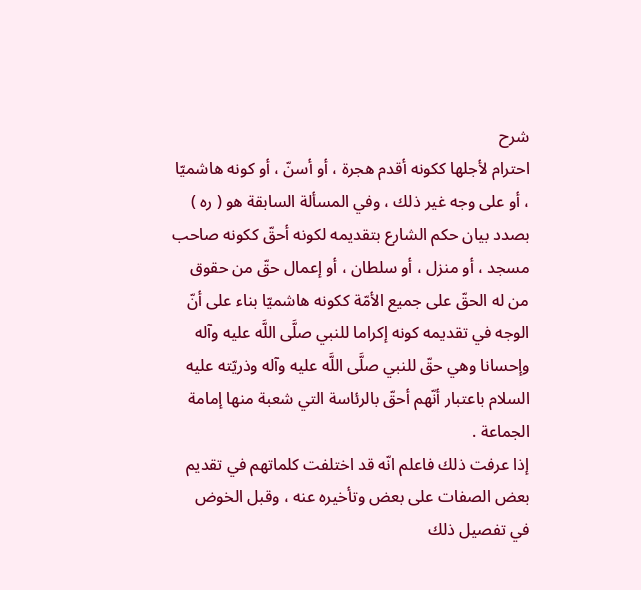شرح
احترام لأجلها ككونه أقدم هجرة ، أو أسنّ ، أو كونه هاشميّا ، أو على وجه غير ذلك ، وفي المسألة السابقة هو ( ره ) بصدد بيان حكم الشارع بتقديمه لكونه أحقّ ككونه صاحب مسجد ، أو منزل ، أو سلطان ، أو إعمال حقّ من حقوق من له الحقّ على جميع الأمّة ككونه هاشميّا بناء على أنّ الوجه في تقديمه كونه إكراما للنبي صلَّى اللَّه عليه وآله وإحسانا وهي حقّ للنبي صلَّى اللَّه عليه وآله وذريّته عليه السلام باعتبار أنّهم أحقّ بالرئاسة التي شعبة منها إمامة الجماعة .
إذا عرفت ذلك فاعلم انّه قد اختلفت كلماتهم في تقديم بعض الصفات على بعض وتأخيره عنه ، وقبل الخوض في تفصيل ذلك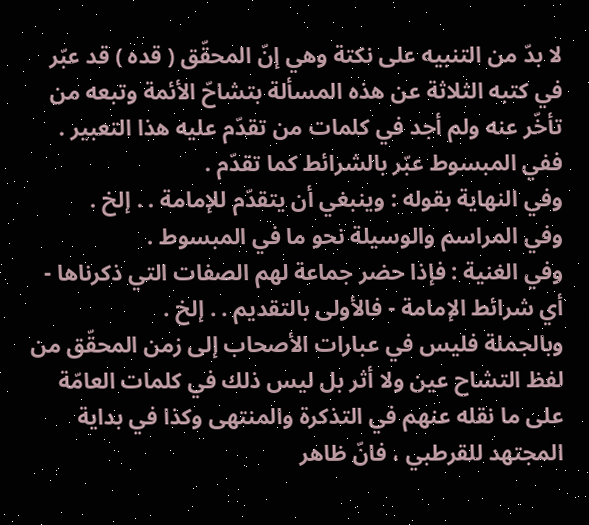لا بدّ من التنبيه على نكتة وهي إنّ المحقّق ( قده ) قد عبّر في كتبه الثلاثة عن هذه المسألة بتشاحّ الأئمة وتبعه من تأخّر عنه ولم أجد في كلمات من تقدّم عليه هذا التعبير .
ففي المبسوط عبّر بالشرائط كما تقدّم .
وفي النهاية بقوله : وينبغي أن يتقدّم للإمامة . . إلخ .
وفي المراسم والوسيلة نحو ما في المبسوط .
وفي الغنية : فإذا حضر جماعة لهم الصفات التي ذكرناها - أي شرائط الإمامة - فالأولى بالتقديم . . إلخ .
وبالجملة فليس في عبارات الأصحاب إلى زمن المحقّق من لفظ التشاح عين ولا أثر بل ليس ذلك في كلمات العامّة على ما نقله عنهم في التذكرة والمنتهى وكذا في بداية المجتهد للقرطبي ، فانّ ظاهر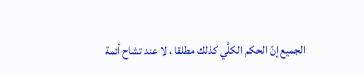الجميع إنّ الحكم الكلَّي كذلك مطلقا ، لا عند تشاح أئمة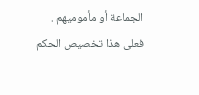الجماعة أو مأموميهم .
فعلى هذا تخصيص الحكم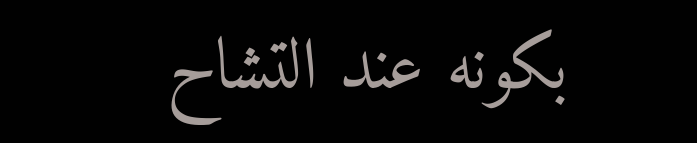بكونه عند التشاح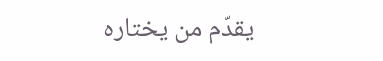يقدّم من يختاره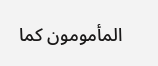المأمومون كما